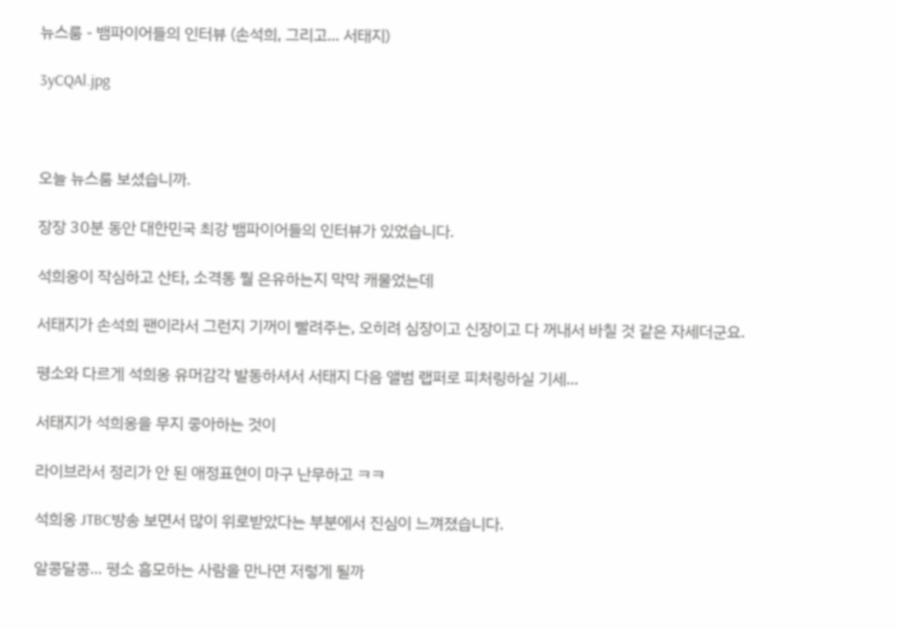뉴스룸 - 뱀파이어들의 인터뷰 (손석희, 그리고... 서태지)

3yCQAl.jpg



오늘 뉴스룸 보셨습니까.

장장 30분 동안 대한민국 최강 뱀파이어들의 인터뷰가 있었습니다.

석희옹이 작심하고 산타, 소격동 뭘 은유하는지 막막 캐물었는데

서태지가 손석희 팬이라서 그런지 기꺼이 빨려주는, 오히려 심장이고 신장이고 다 꺼내서 바칠 것 같은 자세더군요.

평소와 다르게 석희옹 유머감각 발동하셔서 서태지 다음 앨범 랩퍼로 피처링하실 기세...

서태지가 석희옹을 무지 좋아하는 것이

라이브라서 정리가 안 된 애정표현이 마구 난무하고 ㅋㅋ

석희옹 JTBC방송 보면서 많이 위로받았다는 부분에서 진심이 느껴졌습니다.

알콩달콩... 평소 흠모하는 사람을 만나면 저렇게 될까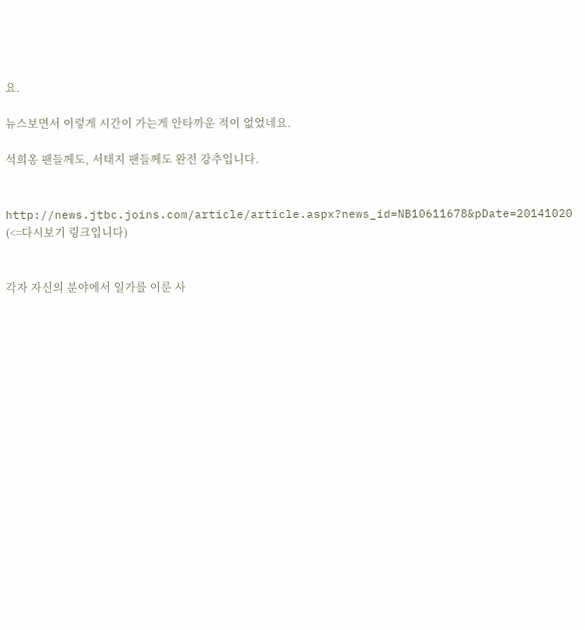요.

뉴스보면서 이렇게 시간이 가는게 안타까운 적이 없었네요.

석희옹 팬들께도, 서태지 팬들께도 완전 강추입니다.


http://news.jtbc.joins.com/article/article.aspx?news_id=NB10611678&pDate=20141020   (<=다시보기 링크입니다)


각자 자신의 분야에서 일가를 이룬 사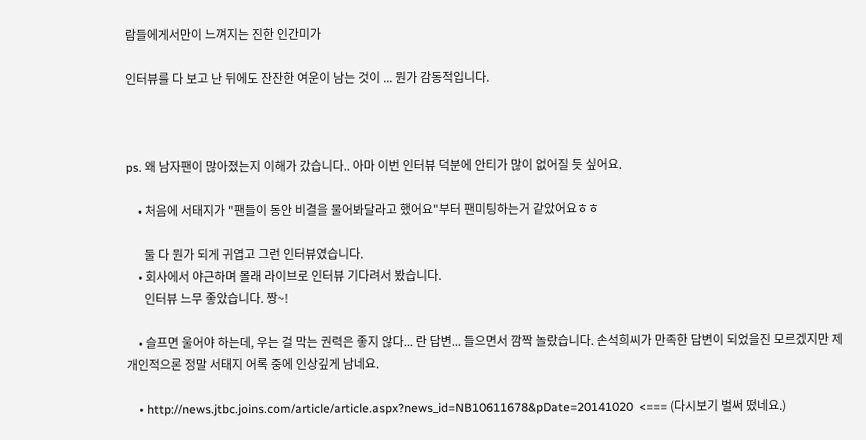람들에게서만이 느껴지는 진한 인간미가

인터뷰를 다 보고 난 뒤에도 잔잔한 여운이 남는 것이 ... 뭔가 감동적입니다.



ps. 왜 남자팬이 많아졌는지 이해가 갔습니다.. 아마 이번 인터뷰 덕분에 안티가 많이 없어질 듯 싶어요.

    • 처음에 서태지가 "팬들이 동안 비결을 물어봐달라고 했어요"부터 팬미팅하는거 같았어요ㅎㅎ

      둘 다 뭔가 되게 귀엽고 그런 인터뷰였습니다.
    • 회사에서 야근하며 몰래 라이브로 인터뷰 기다려서 봤습니다.
      인터뷰 느무 좋았습니다. 짱~!

    • 슬프면 울어야 하는데, 우는 걸 막는 권력은 좋지 않다... 란 답변... 들으면서 깜짝 놀랐습니다. 손석희씨가 만족한 답변이 되었을진 모르겠지만 제 개인적으론 정말 서태지 어록 중에 인상깊게 남네요.

    • http://news.jtbc.joins.com/article/article.aspx?news_id=NB10611678&pDate=20141020  <=== (다시보기 벌써 떴네요.)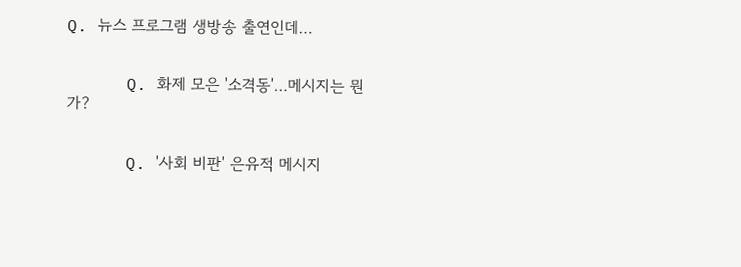Q. 뉴스 프로그램 생방송 출연인데…


      Q. 화제 모은 '소격동'…메시지는 뭔가?


      Q. '사회 비판' 은유적 메시지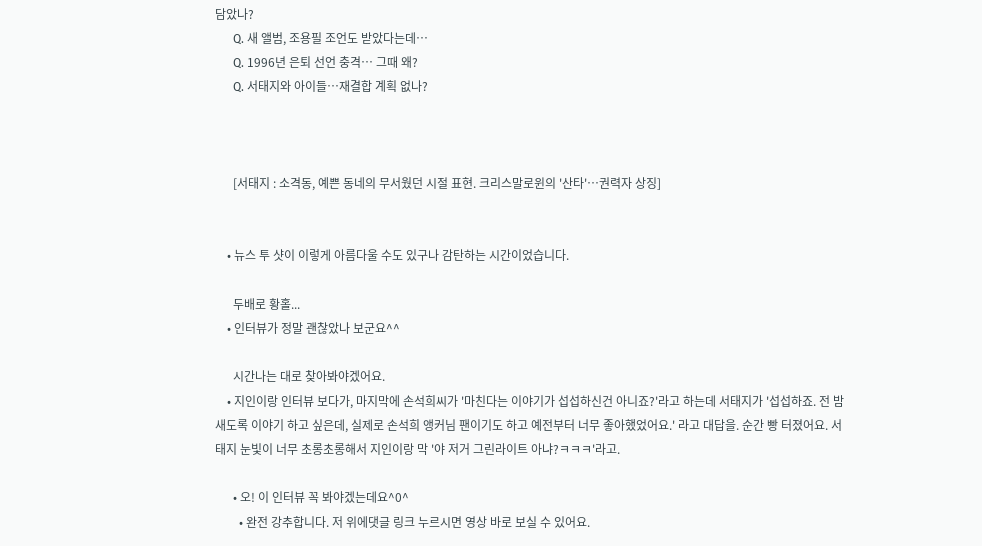담았나?
      Q. 새 앨범, 조용필 조언도 받았다는데…
      Q. 1996년 은퇴 선언 충격… 그때 왜?
      Q. 서태지와 아이들…재결합 계획 없나?



      [서태지 : 소격동, 예쁜 동네의 무서웠던 시절 표현. 크리스말로윈의 '산타'…권력자 상징]


    • 뉴스 투 샷이 이렇게 아름다울 수도 있구나 감탄하는 시간이었습니다.

      두배로 황홀...
    • 인터뷰가 정말 괜찮았나 보군요^^

      시간나는 대로 찾아봐야겠어요.
    • 지인이랑 인터뷰 보다가, 마지막에 손석희씨가 '마친다는 이야기가 섭섭하신건 아니죠?'라고 하는데 서태지가 '섭섭하죠. 전 밤새도록 이야기 하고 싶은데, 실제로 손석희 앵커님 팬이기도 하고 예전부터 너무 좋아했었어요.' 라고 대답을. 순간 빵 터졌어요. 서태지 눈빛이 너무 초롱초롱해서 지인이랑 막 '야 저거 그린라이트 아냐?ㅋㅋㅋ'라고.

      • 오! 이 인터뷰 꼭 봐야겠는데요^0^
        • 완전 강추합니다. 저 위에댓글 링크 누르시면 영상 바로 보실 수 있어요.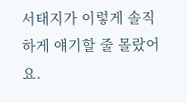서태지가 이렇게 솔직하게 얘기할 줄 몰랐어요.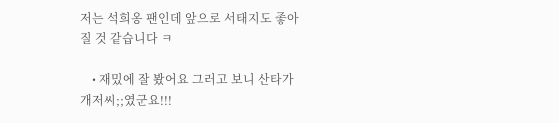저는 석희옹 팬인데 앞으로 서태지도 좋아질 것 같습니다 ㅋ

    • 재밌에 잘 봤어요 그러고 보니 산타가 개저씨;;였군요!!!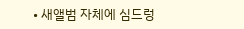• 새앨범 자체에 심드렁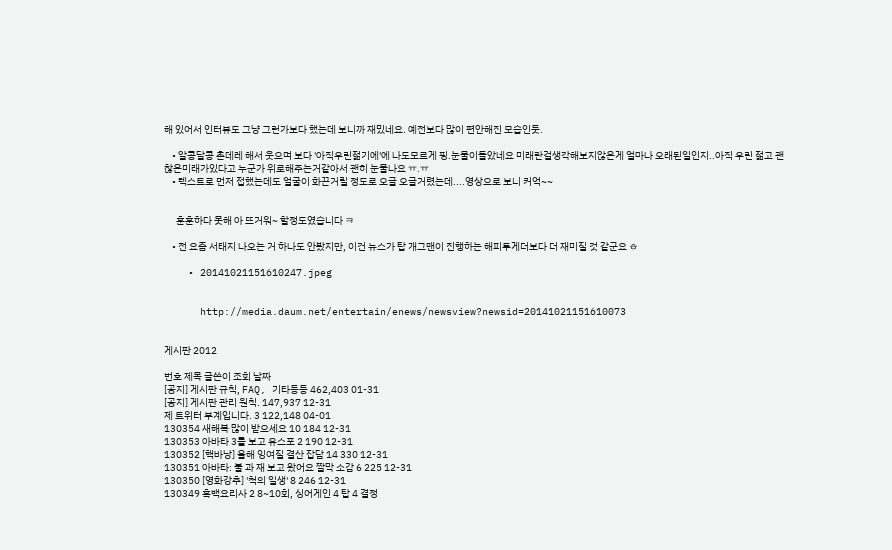해 있어서 인터뷰도 그냥 그런가보다 했는데 보니까 재밌네요. 예전보다 많이 편안해진 모습인듯.

    • 알콩달콩 촌데레 해서 웃으며 보다 '아직우린젊기에'에 나도모르게 핑.눈물이돌았네요 미래란걸생각해보지않은게 얼마나 오래된일인지..아직 우린 젊고 괜찮은미래가있다고 누군가 위로해주는거같아서 괜히 눈물나요 ㅠ.ㅠ
    • 텍스트로 먼저 접했는데도 얼굴이 화끈거릴 정도로 오글 오글거렸는데....영상으로 보니 커억~~


      훈훈하다 못해 아 뜨거워~ 할정도였습니다 ㅋ

    • 전 요즘 서태지 나오는 거 하나도 안봤지만, 이건 뉴스가 탑 개그맨이 진행하는 해피투게더보다 더 재미질 것 같군요 ㅎ

    • 20141021151610247.jpeg


      http://media.daum.net/entertain/enews/newsview?newsid=20141021151610073


게시판 2012

번호 제목 글쓴이 조회 날짜
[공지] 게시판 규칙, FAQ, 기타등등 462,403 01-31
[공지] 게시판 관리 원칙. 147,937 12-31
제 트위터 부계입니다. 3 122,148 04-01
130354 새해복 많이 받으세요 10 184 12-31
130353 아바타 3를 보고 유스포 2 190 12-31
130352 [핵바낭] 올해 잉여질 결산 잡담 14 330 12-31
130351 아바타: 불 과 재 보고 왔어요 짤막 소감 6 225 12-31
130350 [영화강추] '척의 일생' 8 246 12-31
130349 흑백요리사 2 8~10회, 싱어게인 4 탑 4 결정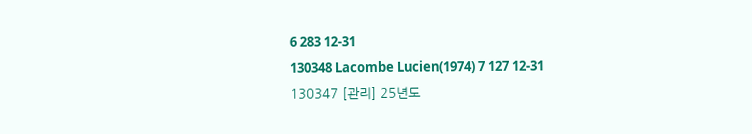6 283 12-31
130348 Lacombe Lucien(1974) 7 127 12-31
130347 [관리] 25년도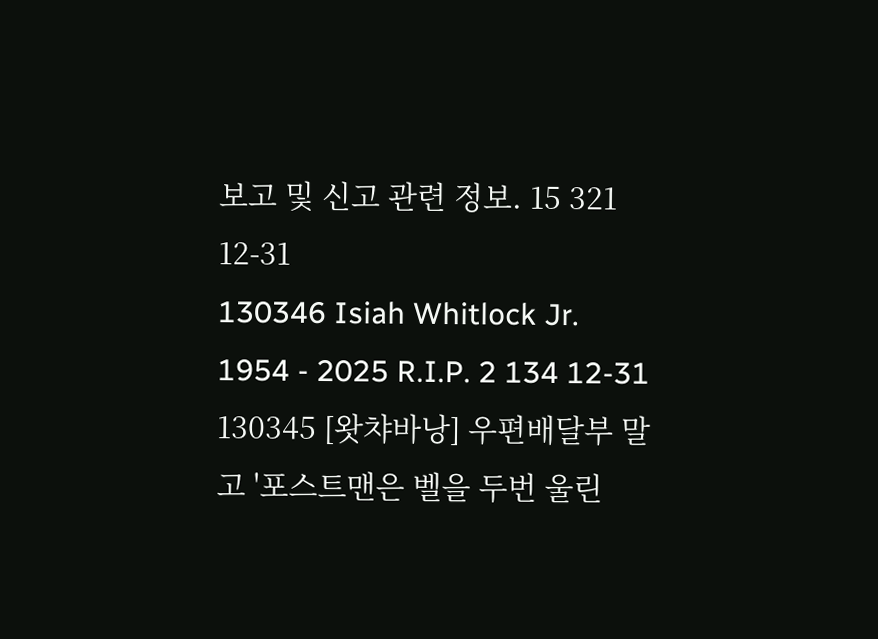보고 및 신고 관련 정보. 15 321 12-31
130346 Isiah Whitlock Jr. 1954 - 2025 R.I.P. 2 134 12-31
130345 [왓챠바낭] 우편배달부 말고 '포스트맨은 벨을 두번 울린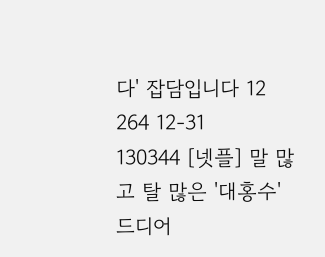다' 잡담입니다 12 264 12-31
130344 [넷플] 말 많고 탈 많은 '대홍수' 드디어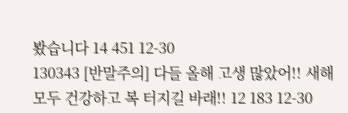봤습니다 14 451 12-30
130343 [반말주의] 다들 올해 고생 많았어!! 새해 모두 건강하고 복 터지길 바래!! 12 183 12-30